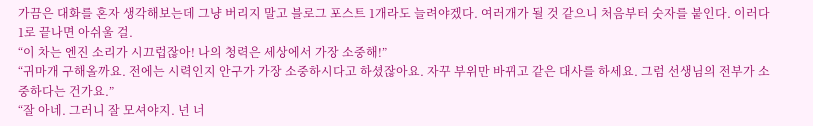가끔은 대화를 혼자 생각해보는데 그냥 버리지 말고 블로그 포스트 1개라도 늘려야겠다. 여러개가 될 것 같으니 처음부터 숫자를 붙인다. 이러다 1로 끝나면 아쉬울 걸.
“이 차는 엔진 소리가 시끄럽잖아! 나의 청력은 세상에서 가장 소중해!”
“귀마개 구해올까요. 전에는 시력인지 안구가 가장 소중하시다고 하셨잖아요. 자꾸 부위만 바뀌고 같은 대사를 하세요. 그럼 선생님의 전부가 소중하다는 건가요.”
“잘 아네. 그러니 잘 모셔야지. 넌 너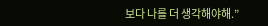보다 나를 더 생각해야해.”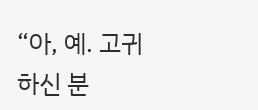“아, 예. 고귀하신 분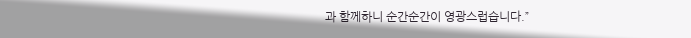과 함께하니 순간순간이 영광스럽습니다.”